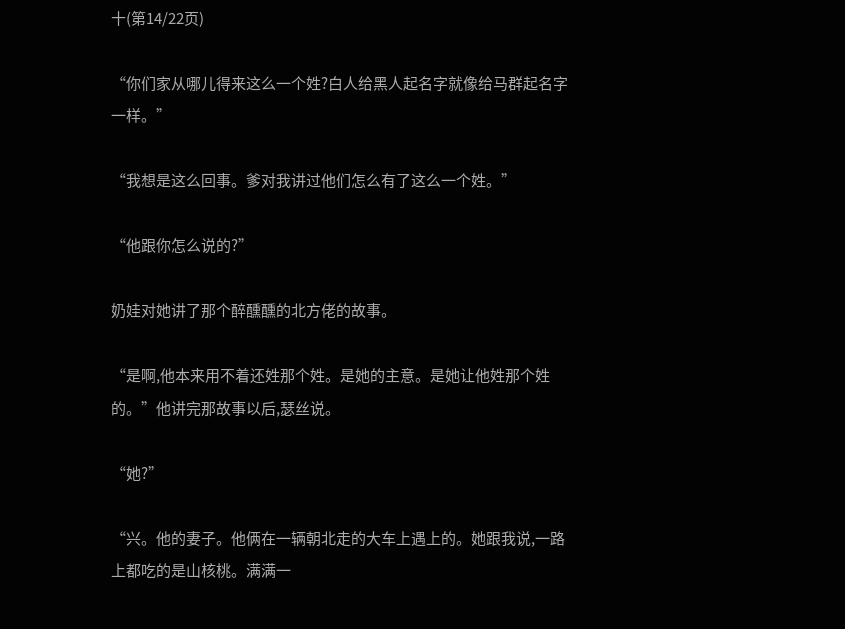十(第14/22页)

“你们家从哪儿得来这么一个姓?白人给黑人起名字就像给马群起名字一样。”

“我想是这么回事。爹对我讲过他们怎么有了这么一个姓。”

“他跟你怎么说的?”

奶娃对她讲了那个醉醺醺的北方佬的故事。

“是啊,他本来用不着还姓那个姓。是她的主意。是她让他姓那个姓的。”他讲完那故事以后,瑟丝说。

“她?”

“兴。他的妻子。他俩在一辆朝北走的大车上遇上的。她跟我说,一路上都吃的是山核桃。满满一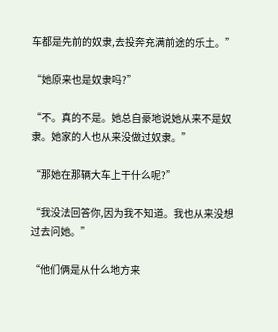车都是先前的奴隶,去投奔充满前途的乐土。”

“她原来也是奴隶吗?”

“不。真的不是。她总自豪地说她从来不是奴隶。她家的人也从来没做过奴隶。”

“那她在那辆大车上干什么呢?”

“我没法回答你,因为我不知道。我也从来没想过去问她。”

“他们俩是从什么地方来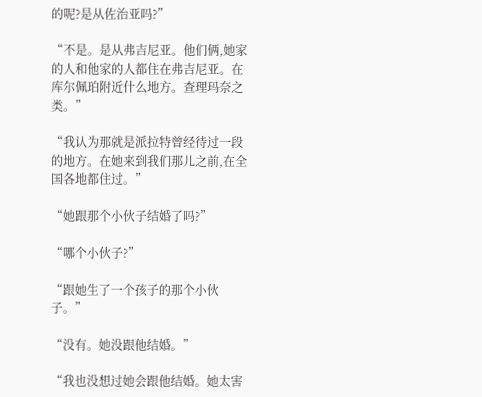的呢?是从佐治亚吗?”

“不是。是从弗吉尼亚。他们俩,她家的人和他家的人都住在弗吉尼亚。在库尔佩珀附近什么地方。查理玛奈之类。”

“我认为那就是派拉特曾经待过一段的地方。在她来到我们那儿之前,在全国各地都住过。”

“她跟那个小伙子结婚了吗?”

“哪个小伙子?”

“跟她生了一个孩子的那个小伙子。”

“没有。她没跟他结婚。”

“我也没想过她会跟他结婚。她太害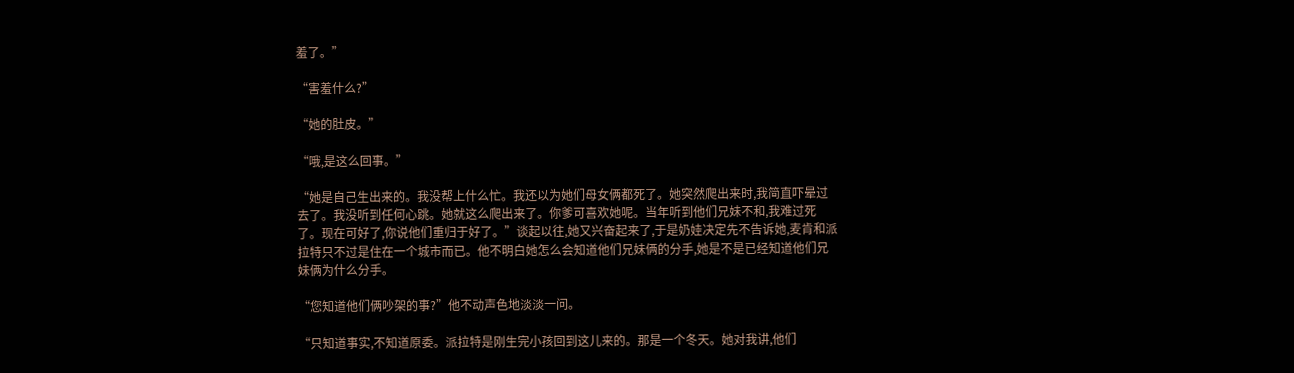羞了。”

“害羞什么?”

“她的肚皮。”

“哦,是这么回事。”

“她是自己生出来的。我没帮上什么忙。我还以为她们母女俩都死了。她突然爬出来时,我简直吓晕过去了。我没听到任何心跳。她就这么爬出来了。你爹可喜欢她呢。当年听到他们兄妹不和,我难过死了。现在可好了,你说他们重归于好了。”谈起以往,她又兴奋起来了,于是奶娃决定先不告诉她,麦肯和派拉特只不过是住在一个城市而已。他不明白她怎么会知道他们兄妹俩的分手,她是不是已经知道他们兄妹俩为什么分手。

“您知道他们俩吵架的事?”他不动声色地淡淡一问。

“只知道事实,不知道原委。派拉特是刚生完小孩回到这儿来的。那是一个冬天。她对我讲,他们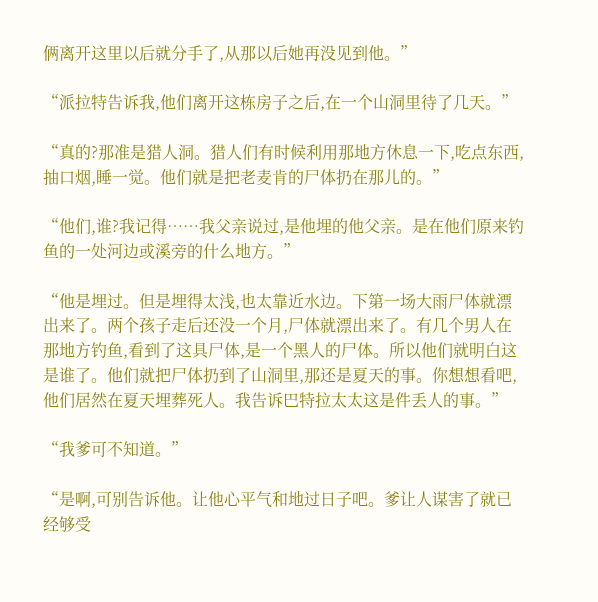俩离开这里以后就分手了,从那以后她再没见到他。”

“派拉特告诉我,他们离开这栋房子之后,在一个山洞里待了几天。”

“真的?那准是猎人洞。猎人们有时候利用那地方休息一下,吃点东西,抽口烟,睡一觉。他们就是把老麦肯的尸体扔在那儿的。”

“他们,谁?我记得……我父亲说过,是他埋的他父亲。是在他们原来钓鱼的一处河边或溪旁的什么地方。”

“他是埋过。但是埋得太浅,也太靠近水边。下第一场大雨尸体就漂出来了。两个孩子走后还没一个月,尸体就漂出来了。有几个男人在那地方钓鱼,看到了这具尸体,是一个黑人的尸体。所以他们就明白这是谁了。他们就把尸体扔到了山洞里,那还是夏天的事。你想想看吧,他们居然在夏天埋葬死人。我告诉巴特拉太太这是件丢人的事。”

“我爹可不知道。”

“是啊,可别告诉他。让他心平气和地过日子吧。爹让人谋害了就已经够受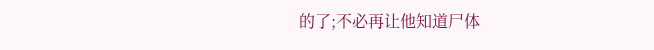的了;不必再让他知道尸体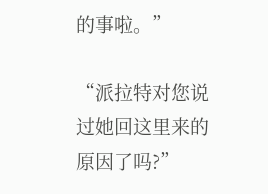的事啦。”

“派拉特对您说过她回这里来的原因了吗?”